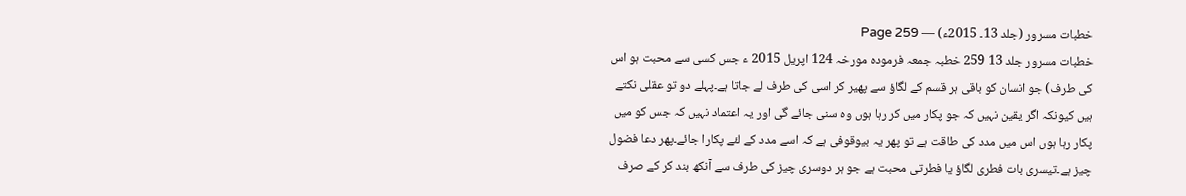خطبات مسرور (جلد 13۔ 2015ء) — Page 259
خطبات مسرور جلد 13 259 خطبہ جمعہ فرمودہ مورخہ 124 اپریل 2015 ء جس کسی سے محبت ہو اس کی طرف) جو انسان کو باقی ہر قسم کے لگاؤ سے پھیر کر اسی کی طرف لے جاتا ہے۔پہلے دو تو عقلی نکتے ہیں کیونکہ اگر یقین نہیں کہ جو پکار میں کر رہا ہوں وہ سنی جائے گی اور یہ اعتماد نہیں کہ جس کو میں پکار رہا ہوں اس میں مدد کی طاقت ہے تو پھر یہ بیوقوفی ہے کہ اسے مدد کے لئے پکارا جائے۔پھر دعا فضول چیز ہے۔تیسری بات فطری لگاؤ یا فطرتی محبت ہے جو ہر دوسری چیز کی طرف سے آنکھ بند کر کے صرف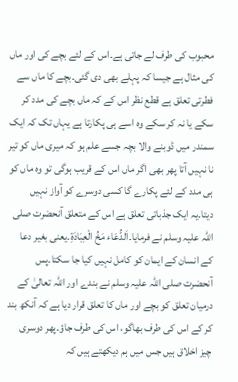محبوب کی طرف لے جاتی ہے۔اس کے لئے بچے کی اور ماں کی مثال ہے جیسا کہ پہلے بھی دی گئی۔بچے کا ماں سے فطرتی تعلق ہے قطع نظر اس کے کہ ماں بچے کی مدد کر سکے یا نہ کر سکے وہ اسے ہی پکارتا ہے یہاں تک کہ ایک سمندر میں ڈوبنے والا بچہ جسے علم ہو کہ میری ماں کو تیر نا نہیں آتا پھر بھی اگر ماں اس کے قریب ہوگی تو وہ ماں کو ہی مدد کے لئے پکارے گا کسی دوسرے کو آواز نہیں دیتا۔یہ ایک جذباتی تعلق ہے اس کے متعلق آنحضرت صلی اللہ علیہ وسلم نے فرمایا۔اَلدُّعَاء مَخُ الْعِبَادَةِ۔یعنی بغیر دعا کے انسان کے ایمان کو کامل نہیں کیا جا سکتا۔پس آنحضرت صلی اللہ علیہ وسلم نے بندے اور اللہ تعالیٰ کے درمیان تعلق کو بچے اور ماں کا تعلق قرار دیا ہے کہ آنکھ بند کر کے اس کی طرف بھاگو، اس کی طرف جاؤ۔پھر دوسری چیز اخلاق ہیں جس میں ہم دیکھتے ہیں کہ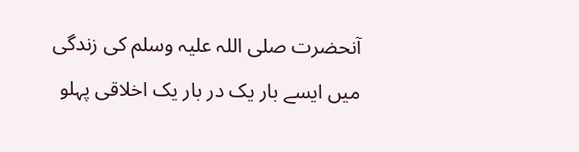آنحضرت صلی اللہ علیہ وسلم کی زندگی میں ایسے بار یک در بار یک اخلاقی پہلو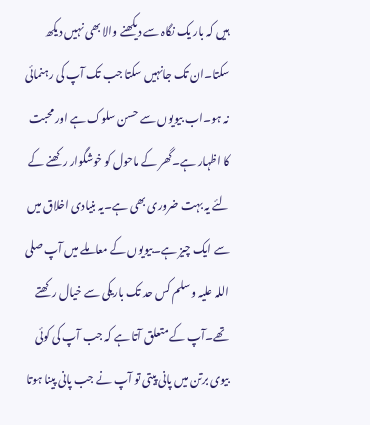ہیں کہ بار یک نگاہ سے دیکھنے والا بھی نہیں دیکھ سکتا۔ان تک جانہیں سکتا جب تک آپ کی رہنمائی نہ ہو۔اب بیویوں سے حسن سلوک ہے اور محبت کا اظہار ہے۔گھر کے ماحول کو خوشگوار رکھنے کے لئے یہ بہت ضروری بھی ہے۔یہ بنیادی اخلاق میں سے ایک چیز ہے۔بیویوں کے معاملے میں آپ صلی اللہ علیہ وسلم کس حد تک باریکی سے خیال رکھتے تھے۔آپ کے متعلق آتا ہے کہ جب آپ کی کوئی بیوی برتن میں پانی پیتی تو آپ نے جب پانی پینا ہوتا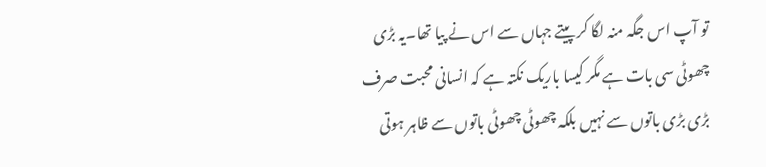تو آپ اس جگہ منہ لگا کر پیتے جہاں سے اس نے پیا تھا۔یہ بڑی چھوٹی سی بات ہے مگر کیسا باریک نکتہ ہے کہ انسانی محبت صرف بڑی بڑی باتوں سے نہیں بلکہ چھوٹی چھوٹی باتوں سے ظاہر ہوتی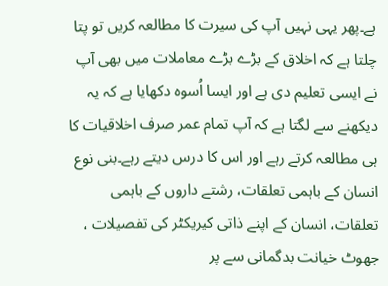ہے۔پھر یہی نہیں آپ کی سیرت کا مطالعہ کریں تو پتا چلتا ہے کہ اخلاق کے بڑے بڑے معاملات میں بھی آپ نے ایسی تعلیم دی ہے اور ایسا اُسوہ دکھایا ہے کہ یہ دیکھنے سے لگتا ہے کہ آپ تمام عمر صرف اخلاقیات کا ہی مطالعہ کرتے رہے اور اس کا درس دیتے رہے۔بنی نوع انسان کے باہمی تعلقات، رشتے داروں کے باہمی تعلقات، انسان کے اپنے ذاتی کیریکٹر کی تفصیلات ، جھوٹ خیانت بدگمانی سے پر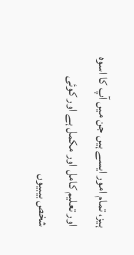ہیز، تمام امور ایسے ہیں جن میں آپ کا اسوہ اور تعلیم کامل اور مکمل ہے اور کوئی شخص بیبیوں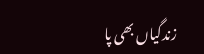زندگیاں بھی پا